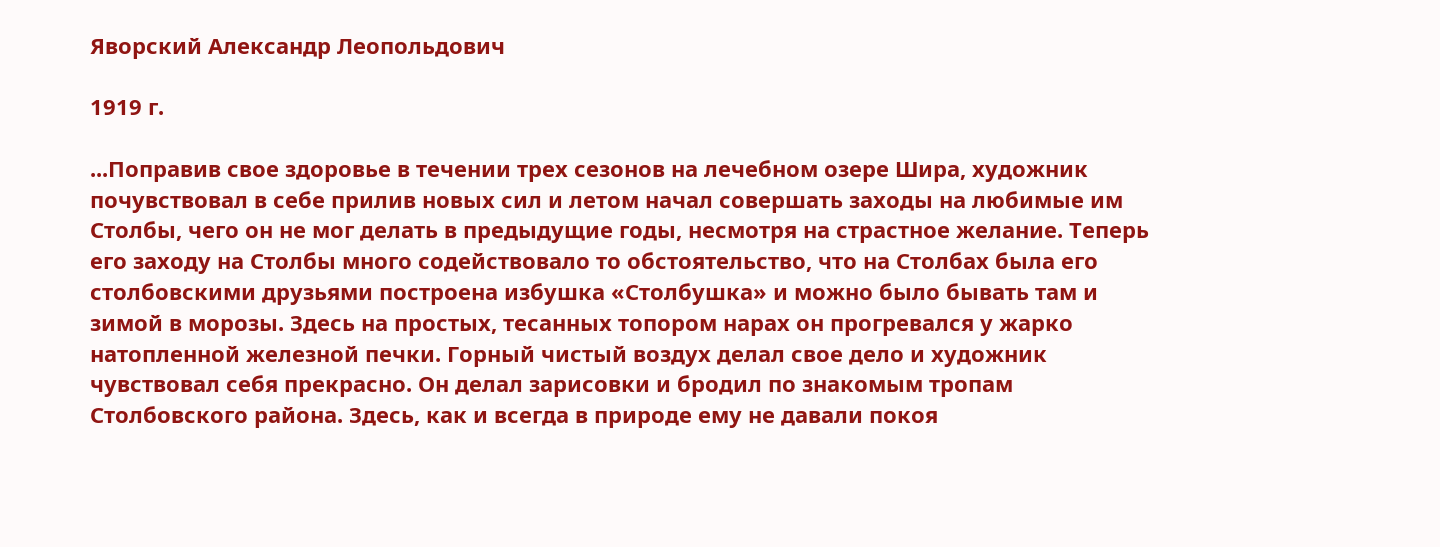Яворский Александр Леопольдович

1919 г.

...Поправив свое здоровье в течении трех сезонов на лечебном озере Шира, художник почувствовал в себе прилив новых сил и летом начал совершать заходы на любимые им Столбы, чего он не мог делать в предыдущие годы, несмотря на страстное желание. Теперь его заходу на Столбы много содействовало то обстоятельство, что на Столбах была его столбовскими друзьями построена избушка «Столбушка» и можно было бывать там и зимой в морозы. Здесь на простых, тесанных топором нарах он прогревался у жарко натопленной железной печки. Горный чистый воздух делал свое дело и художник чувствовал себя прекрасно. Он делал зарисовки и бродил по знакомым тропам Столбовского района. Здесь, как и всегда в природе ему не давали покоя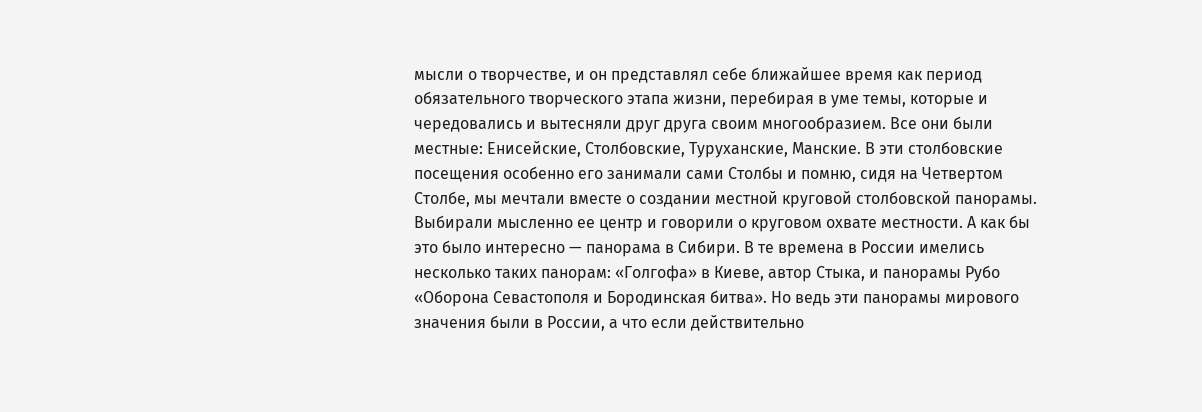мысли о творчестве, и он представлял себе ближайшее время как период обязательного творческого этапа жизни, перебирая в уме темы, которые и чередовались и вытесняли друг друга своим многообразием. Все они были местные: Енисейские, Столбовские, Туруханские, Манские. В эти столбовские посещения особенно его занимали сами Столбы и помню, сидя на Четвертом Столбе, мы мечтали вместе о создании местной круговой столбовской панорамы. Выбирали мысленно ее центр и говорили о круговом охвате местности. А как бы это было интересно — панорама в Сибири. В те времена в России имелись несколько таких панорам: «Голгофа» в Киеве, автор Стыка, и панорамы Рубо «Оборона Севастополя и Бородинская битва». Но ведь эти панорамы мирового значения были в России, а что если действительно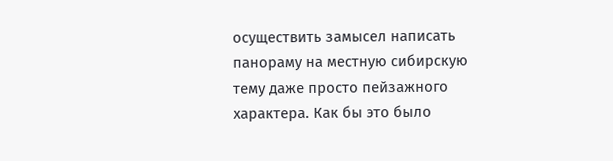осуществить замысел написать панораму на местную сибирскую тему даже просто пейзажного характера. Как бы это было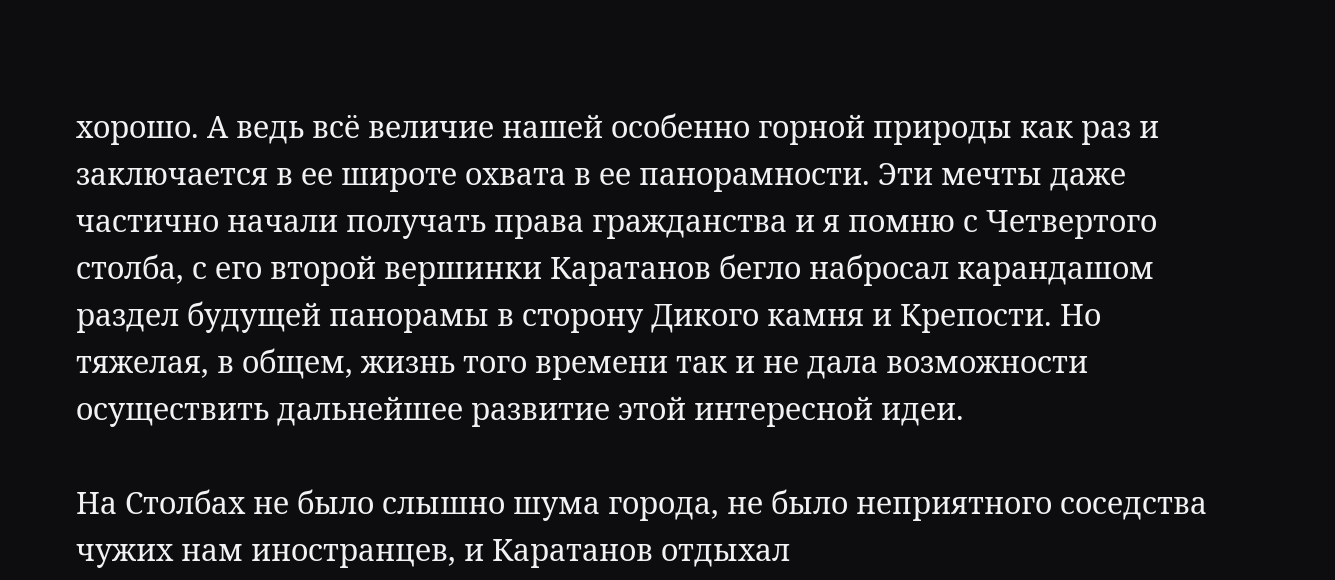хорошо. А ведь всё величие нашей особенно горной природы как раз и заключается в ее широте охвата в ее панорамности. Эти мечты даже частично начали получать права гражданства и я помню с Четвертого столба, с его второй вершинки Каратанов бегло набросал карандашом раздел будущей панорамы в сторону Дикого камня и Крепости. Но тяжелая, в общем, жизнь того времени так и не дала возможности осуществить дальнейшее развитие этой интересной идеи.

На Столбах не было слышно шума города, не было неприятного соседства чужих нам иностранцев, и Каратанов отдыхал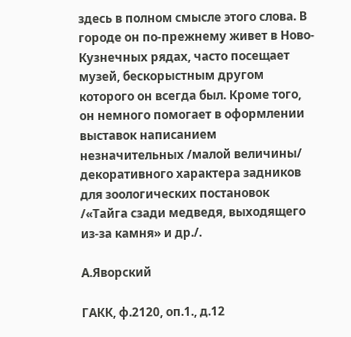здесь в полном смысле этого слова. В городе он по-прежнему живет в Ново-Кузнечных рядах, часто посещает музей, бескорыстным другом которого он всегда был. Кроме того, он немного помогает в оформлении выставок написанием незначительных /малой величины/ декоративного характера задников для зоологических постановок /«Тайга сзади медведя, выходящего из-за камня» и др./.

А.Яворский

ГАКК, ф.2120, оп.1., д.12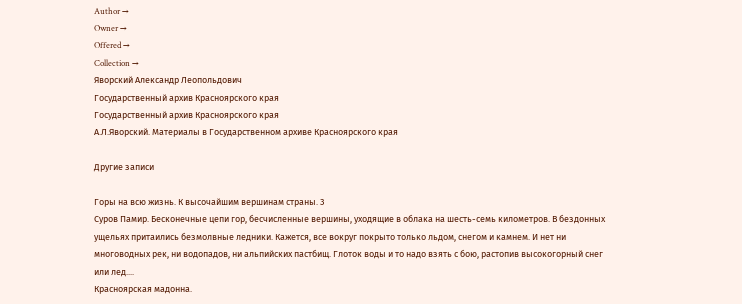Author →
Owner →
Offered →
Collection →
Яворский Александр Леопольдович
Государственный архив Красноярского края
Государственный архив Красноярского края
А.Л.Яворский. Материалы в Государственном архиве Красноярского края

Другие записи

Горы на всю жизнь. К высочайшим вершинам страны. 3
Суров Памир. Бесконечные цепи гор, бесчисленные вершины, уходящие в облака на шесть-семь километров. В бездонных ущельях притаились безмолвные ледники. Кажется, все вокруг покрыто только льдом, снегом и камнем. И нет ни многоводных рек, ни водопадов, ни альпийских пастбищ. Глоток воды и то надо взять с бою, растопив высокогорный снег или лед....
Красноярская мадонна.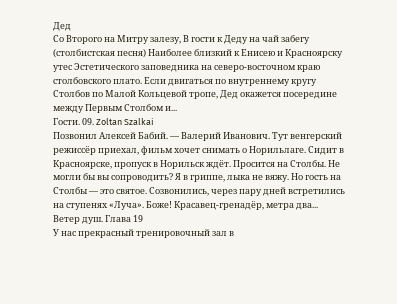Дед
Со Второго на Митру залезу, В гости к Деду на чай забегу (столбистская песня) Наиболее близкий к Енисею и Красноярску утес Эстетического заповедника на северо-восточном краю столбовского плато. Если двигаться по внутреннему кругу Столбов по Малой Кольцевой тропе, Дед окажется посередине между Первым Столбом и...
Гости. 09. Zoltan Szalkai
Позвонил Алексей Бабий. — Валерий Иванович. Тут венгерский режиссёр приехал, фильм хочет снимать о Норильлаге. Сидит в Красноярске, пропуск в Норильск ждёт. Просится на Столбы. Не могли бы вы сопроводить? Я в гриппе, лыка не вяжу. Но гость на Столбы — это святое. Созвонились, через пару дней встретились на ступенях «Луча». Боже! Красавец-гренадёр, метра два...
Ветер душ. Глава 19
У нас прекрасный тренировочный зал в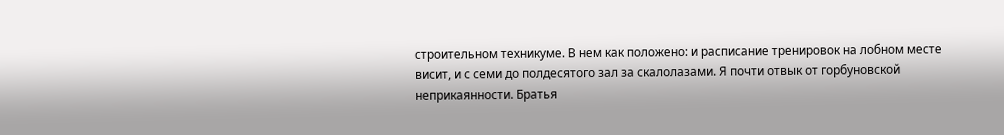строительном техникуме. В нем как положено: и расписание тренировок на лобном месте висит, и с семи до полдесятого зал за скалолазами. Я почти отвык от горбуновской неприкаянности. Братья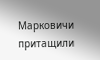Марковичи притащили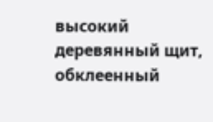высокий деревянный щит, обклеенный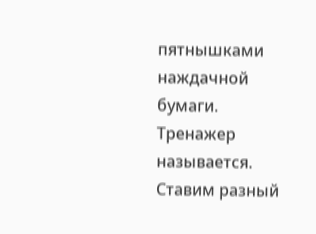пятнышками наждачной бумаги. Тренажер называется. Ставим разный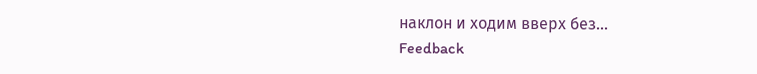наклон и ходим вверх без...
Feedback